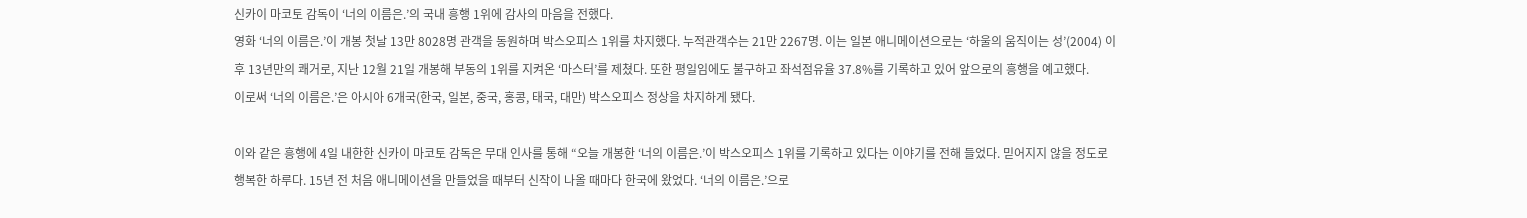신카이 마코토 감독이 ‘너의 이름은.’의 국내 흥행 1위에 감사의 마음을 전했다.
영화 ‘너의 이름은.’이 개봉 첫날 13만 8028명 관객을 동원하며 박스오피스 1위를 차지했다. 누적관객수는 21만 2267명. 이는 일본 애니메이션으로는 ‘하울의 움직이는 성’(2004) 이후 13년만의 쾌거로, 지난 12월 21일 개봉해 부동의 1위를 지켜온 ‘마스터’를 제쳤다. 또한 평일임에도 불구하고 좌석점유율 37.8%를 기록하고 있어 앞으로의 흥행을 예고했다.
이로써 ‘너의 이름은.’은 아시아 6개국(한국, 일본, 중국, 홍콩, 태국, 대만) 박스오피스 정상을 차지하게 됐다.

이와 같은 흥행에 4일 내한한 신카이 마코토 감독은 무대 인사를 통해 “오늘 개봉한 ‘너의 이름은.’이 박스오피스 1위를 기록하고 있다는 이야기를 전해 들었다. 믿어지지 않을 정도로 행복한 하루다. 15년 전 처음 애니메이션을 만들었을 때부터 신작이 나올 때마다 한국에 왔었다. ‘너의 이름은.’으로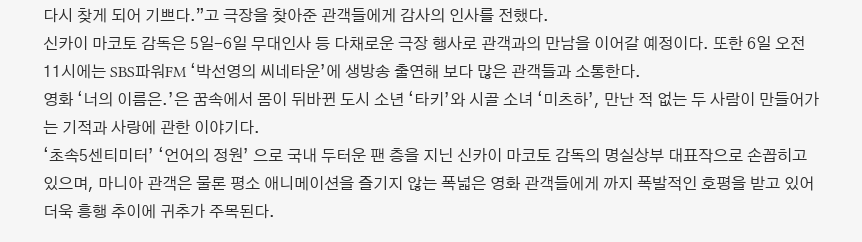다시 찾게 되어 기쁘다.”고 극장을 찾아준 관객들에게 감사의 인사를 전했다.
신카이 마코토 감독은 5일-6일 무대인사 등 다채로운 극장 행사로 관객과의 만남을 이어갈 예정이다. 또한 6일 오전 11시에는 SBS파워FM ‘박선영의 씨네타운’에 생방송 출연해 보다 많은 관객들과 소통한다.
영화 ‘너의 이름은.’은 꿈속에서 몸이 뒤바뀐 도시 소년 ‘타키’와 시골 소녀 ‘미츠하’, 만난 적 없는 두 사람이 만들어가는 기적과 사랑에 관한 이야기다.
‘초속5센티미터’ ‘언어의 정원’ 으로 국내 두터운 팬 층을 지닌 신카이 마코토 감독의 명실상부 대표작으로 손꼽히고 있으며, 마니아 관객은 물론 평소 애니메이션을 즐기지 않는 폭넓은 영화 관객들에게 까지 폭발적인 호평을 받고 있어 더욱 흥행 추이에 귀추가 주목된다.